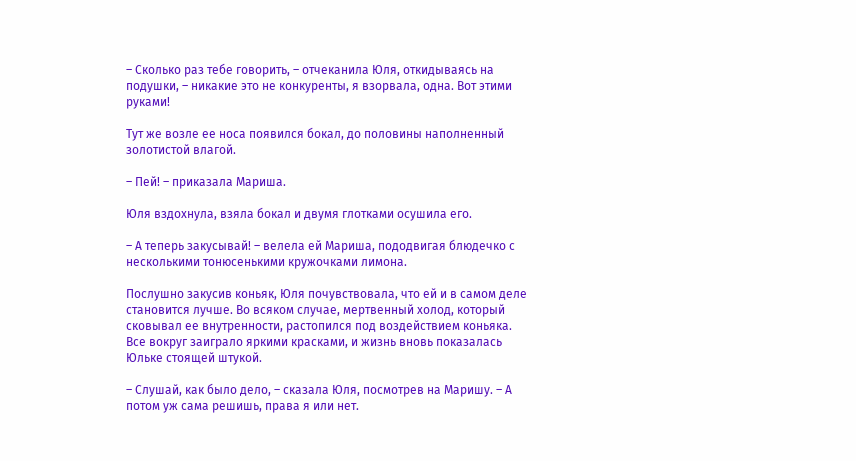– Сколько раз тебе говорить, – отчеканила Юля, откидываясь на подушки, – никакие это не конкуренты, я взорвала, одна. Вот этими руками!

Тут же возле ее носа появился бокал, до половины наполненный золотистой влагой.

– Пей! – приказала Мариша.

Юля вздохнула, взяла бокал и двумя глотками осушила его.

– А теперь закусывай! – велела ей Мариша, пододвигая блюдечко с несколькими тонюсенькими кружочками лимона.

Послушно закусив коньяк, Юля почувствовала, что ей и в самом деле становится лучше. Во всяком случае, мертвенный холод, который сковывал ее внутренности, растопился под воздействием коньяка. Все вокруг заиграло яркими красками, и жизнь вновь показалась Юльке стоящей штукой.

– Слушай, как было дело, – сказала Юля, посмотрев на Маришу. – А потом уж сама решишь, права я или нет.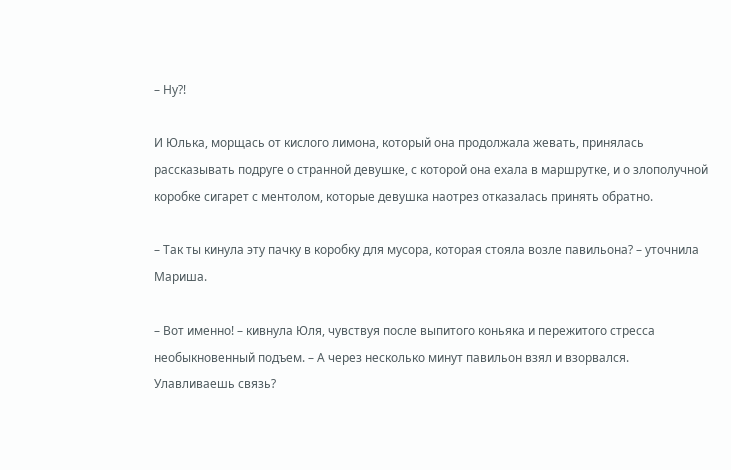– Ну?!

И Юлька, морщась от кислого лимона, который она продолжала жевать, принялась рассказывать подруге о странной девушке, с которой она ехала в маршрутке, и о злополучной коробке сигарет с ментолом, которые девушка наотрез отказалась принять обратно.

– Так ты кинула эту пачку в коробку для мусора, которая стояла возле павильона? – уточнила Мариша.

– Вот именно! – кивнула Юля, чувствуя после выпитого коньяка и пережитого стресса необыкновенный подъем. – А через несколько минут павильон взял и взорвался. Улавливаешь связь?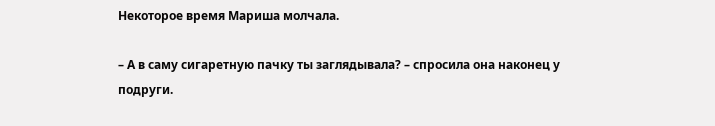Некоторое время Мариша молчала.

– А в саму сигаретную пачку ты заглядывала? – спросила она наконец у подруги.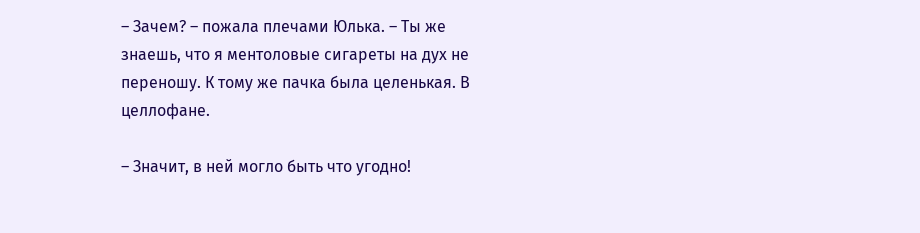– Зачем? – пожала плечами Юлька. – Ты же знаешь, что я ментоловые сигареты на дух не переношу. К тому же пачка была целенькая. В целлофане.

– Значит, в ней могло быть что угодно!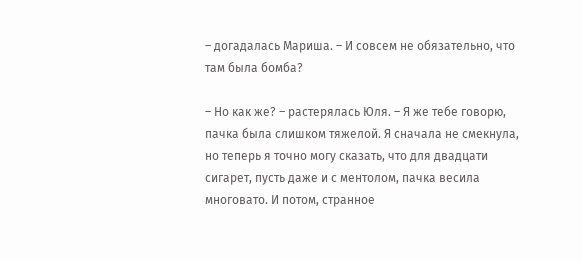– догадалась Мариша. – И совсем не обязательно, что там была бомба?

– Но как же? – растерялась Юля. – Я же тебе говорю, пачка была слишком тяжелой. Я сначала не смекнула, но теперь я точно могу сказать, что для двадцати сигарет, пусть даже и с ментолом, пачка весила многовато. И потом, странное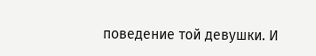поведение той девушки. И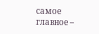самое главное –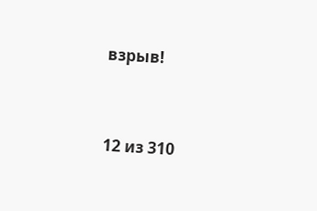взрыв!



12 из 310